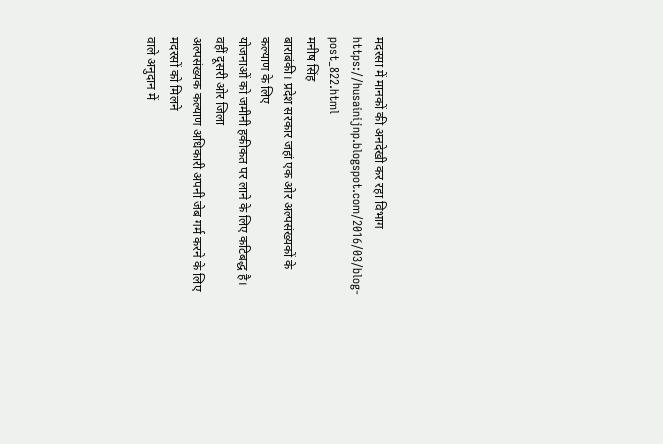मदरसा में मानकों की अनदेखी कर रहा विभाग
https://husainijnp.blogspot.com/2016/03/blog-post_822.html
मनीष सिंह
बाराबंकी। प्रदेश सरकार जहां एक ओर अल्पसंख्यकों के कल्याण के लिए
योजनाओं को जमीनी हकीकत पर लाने के लिए कटिबद्ध है। वहीं दूसरी ओर जिला
अल्पसंख्यक कल्याण अधिकारी अपनी जेब गर्म करने के लिए मदरसों को मिलने
वाले अनुदान में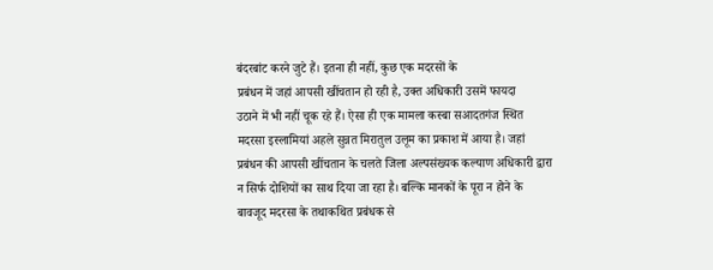बंदरबांट करने जुटे हैं। इतना ही नहीं, कुछ एक मदरसों के
प्रबंधन में जहां आपसी खींचतान हो रही है, उक्त अधिकारी उसमें फायदा
उठाने में भी नहीं चूक रहे हैं। ऐसा ही एक मामला कस्बा सआदतगंज स्थित
मदरसा इस्लामियां अहले सुन्नत मिरातुल उलूम का प्रकाश में आया है। जहां
प्रबंधन की आपसी खींचतान के चलते जिला अल्पसंख्यक कल्याण अधिकारी द्वारा
न सिर्फ दोशियों का साथ दिया जा रहा है। बल्कि मानकों के पूरा न होने के
बावजूद मदरसा के तथाकथित प्रबंधक से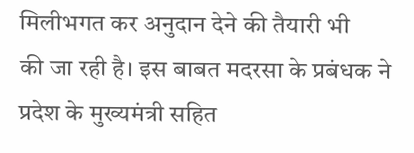मिलीभगत कर अनुदान देने की तैयारी भी
की जा रही है। इस बाबत मदरसा के प्रबंधक ने प्रदेश के मुख्यमंत्री सहित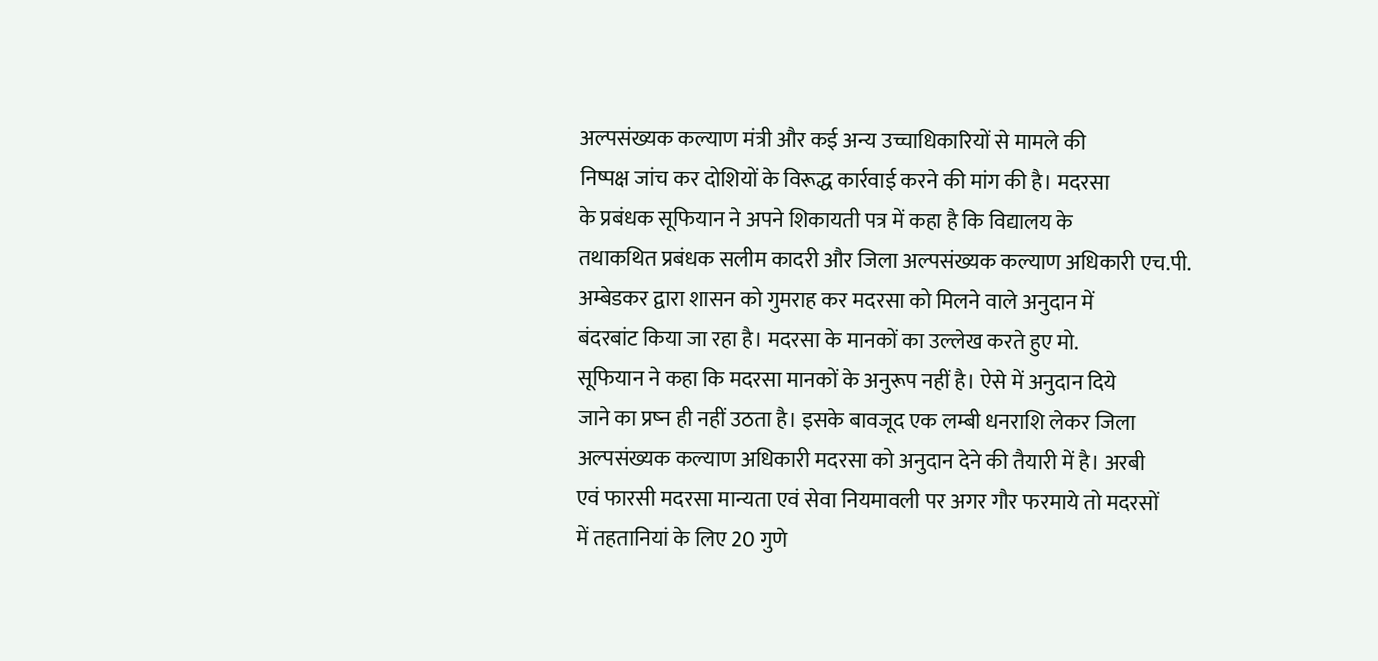अल्पसंख्यक कल्याण मंत्री और कई अन्य उच्चाधिकारियों से मामले की
निष्पक्ष जांच कर दोशियों के विरूद्ध कार्रवाई करने की मांग की है। मदरसा
के प्रबंधक सूफियान ने अपने शिकायती पत्र में कहा है कि विद्यालय के
तथाकथित प्रबंधक सलीम कादरी और जिला अल्पसंख्यक कल्याण अधिकारी एच.पी.
अम्बेडकर द्वारा शासन को गुमराह कर मदरसा को मिलने वाले अनुदान में
बंदरबांट किया जा रहा है। मदरसा के मानकों का उल्लेख करते हुए मो.
सूफियान ने कहा कि मदरसा मानकों के अनुरूप नहीं है। ऐसे में अनुदान दिये
जाने का प्रष्न ही नहीं उठता है। इसके बावजूद एक लम्बी धनराशि लेकर जिला
अल्पसंख्यक कल्याण अधिकारी मदरसा को अनुदान देने की तैयारी में है। अरबी
एवं फारसी मदरसा मान्यता एवं सेवा नियमावली पर अगर गौर फरमाये तो मदरसों
में तहतानियां के लिए 20 गुणे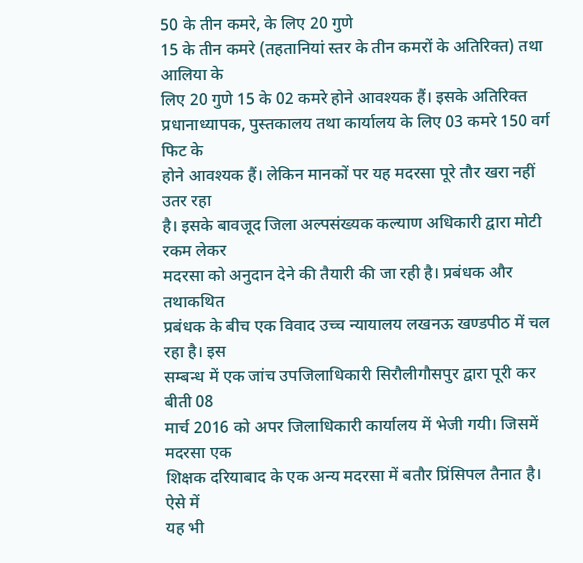50 के तीन कमरे, के लिए 20 गुणे
15 के तीन कमरे (तहतानियां स्तर के तीन कमरों के अतिरिक्त) तथा आलिया के
लिए 20 गुणे 15 के 02 कमरे होने आवश्यक हैं। इसके अतिरिक्त
प्रधानाध्यापक, पुस्तकालय तथा कार्यालय के लिए 03 कमरे 150 वर्ग फिट के
होने आवश्यक हैं। लेकिन मानकों पर यह मदरसा पूरे तौर खरा नहीं उतर रहा
है। इसके बावजूद जिला अल्पसंख्यक कल्याण अधिकारी द्वारा मोटी रकम लेकर
मदरसा को अनुदान देने की तैयारी की जा रही है। प्रबंधक और तथाकथित
प्रबंधक के बीच एक विवाद उच्च न्यायालय लखनऊ खण्डपीठ में चल रहा है। इस
सम्बन्ध में एक जांच उपजिलाधिकारी सिरौलीगौसपुर द्वारा पूरी कर बीती 08
मार्च 2016 को अपर जिलाधिकारी कार्यालय में भेजी गयी। जिसमें मदरसा एक
शिक्षक दरियाबाद के एक अन्य मदरसा में बतौर प्रिंसिपल तैनात है। ऐसे में
यह भी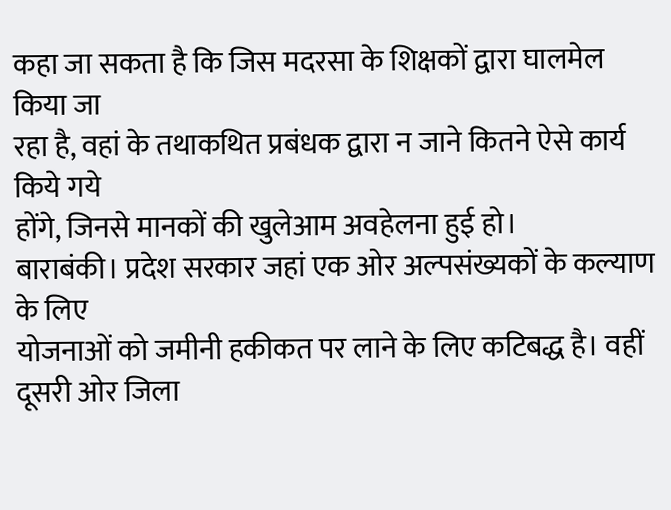कहा जा सकता है कि जिस मदरसा के शिक्षकों द्वारा घालमेल किया जा
रहा है, वहां के तथाकथित प्रबंधक द्वारा न जाने कितने ऐसे कार्य किये गये
होंगे, जिनसे मानकों की खुलेआम अवहेलना हुई हो।
बाराबंकी। प्रदेश सरकार जहां एक ओर अल्पसंख्यकों के कल्याण के लिए
योजनाओं को जमीनी हकीकत पर लाने के लिए कटिबद्ध है। वहीं दूसरी ओर जिला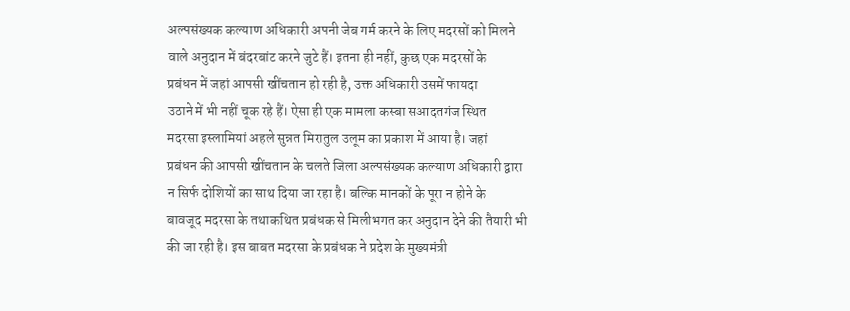अल्पसंख्यक कल्याण अधिकारी अपनी जेब गर्म करने के लिए मदरसों को मिलने
वाले अनुदान में बंदरबांट करने जुटे हैं। इतना ही नहीं, कुछ एक मदरसों के
प्रबंधन में जहां आपसी खींचतान हो रही है, उक्त अधिकारी उसमें फायदा
उठाने में भी नहीं चूक रहे हैं। ऐसा ही एक मामला कस्बा सआदतगंज स्थित
मदरसा इस्लामियां अहले सुन्नत मिरातुल उलूम का प्रकाश में आया है। जहां
प्रबंधन की आपसी खींचतान के चलते जिला अल्पसंख्यक कल्याण अधिकारी द्वारा
न सिर्फ दोशियों का साथ दिया जा रहा है। बल्कि मानकों के पूरा न होने के
बावजूद मदरसा के तथाकथित प्रबंधक से मिलीभगत कर अनुदान देने की तैयारी भी
की जा रही है। इस बाबत मदरसा के प्रबंधक ने प्रदेश के मुख्यमंत्री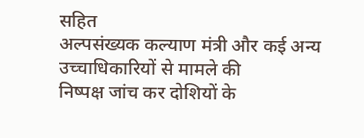सहित
अल्पसंख्यक कल्याण मंत्री और कई अन्य उच्चाधिकारियों से मामले की
निष्पक्ष जांच कर दोशियों के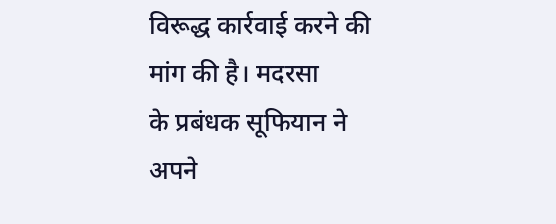विरूद्ध कार्रवाई करने की मांग की है। मदरसा
के प्रबंधक सूफियान ने अपने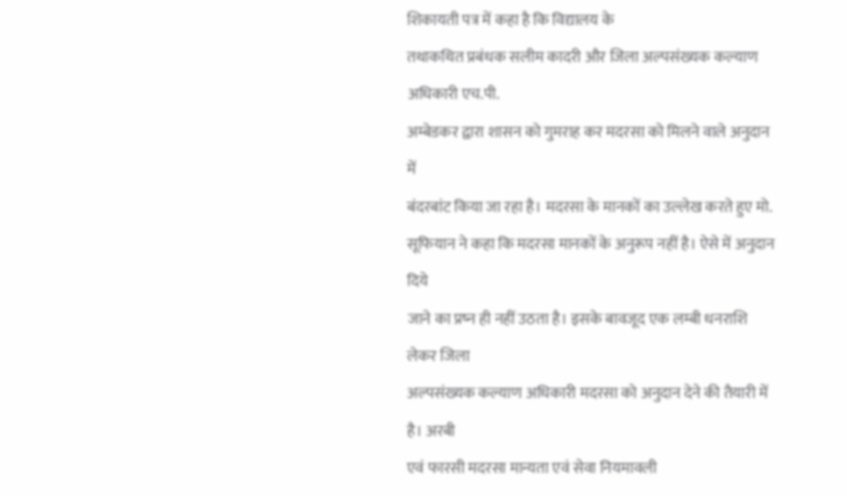शिकायती पत्र में कहा है कि विद्यालय के
तथाकथित प्रबंधक सलीम कादरी और जिला अल्पसंख्यक कल्याण अधिकारी एच.पी.
अम्बेडकर द्वारा शासन को गुमराह कर मदरसा को मिलने वाले अनुदान में
बंदरबांट किया जा रहा है। मदरसा के मानकों का उल्लेख करते हुए मो.
सूफियान ने कहा कि मदरसा मानकों के अनुरूप नहीं है। ऐसे में अनुदान दिये
जाने का प्रष्न ही नहीं उठता है। इसके बावजूद एक लम्बी धनराशि लेकर जिला
अल्पसंख्यक कल्याण अधिकारी मदरसा को अनुदान देने की तैयारी में है। अरबी
एवं फारसी मदरसा मान्यता एवं सेवा नियमावली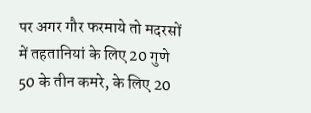पर अगर गौर फरमाये तो मदरसों
में तहतानियां के लिए 20 गुणे 50 के तीन कमरे, के लिए 20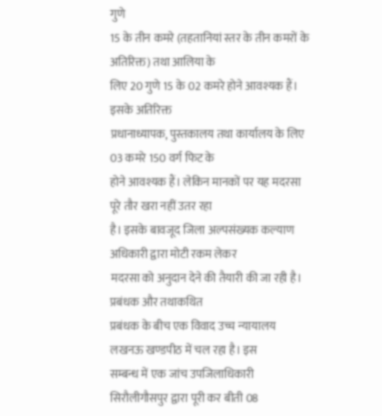गुणे
15 के तीन कमरे (तहतानियां स्तर के तीन कमरों के अतिरिक्त) तथा आलिया के
लिए 20 गुणे 15 के 02 कमरे होने आवश्यक हैं। इसके अतिरिक्त
प्रधानाध्यापक, पुस्तकालय तथा कार्यालय के लिए 03 कमरे 150 वर्ग फिट के
होने आवश्यक हैं। लेकिन मानकों पर यह मदरसा पूरे तौर खरा नहीं उतर रहा
है। इसके बावजूद जिला अल्पसंख्यक कल्याण अधिकारी द्वारा मोटी रकम लेकर
मदरसा को अनुदान देने की तैयारी की जा रही है। प्रबंधक और तथाकथित
प्रबंधक के बीच एक विवाद उच्च न्यायालय लखनऊ खण्डपीठ में चल रहा है। इस
सम्बन्ध में एक जांच उपजिलाधिकारी सिरौलीगौसपुर द्वारा पूरी कर बीती 08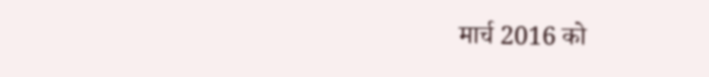मार्च 2016 को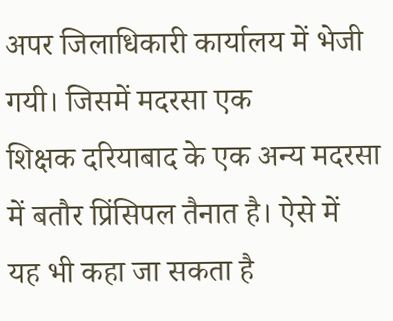अपर जिलाधिकारी कार्यालय में भेजी गयी। जिसमें मदरसा एक
शिक्षक दरियाबाद के एक अन्य मदरसा में बतौर प्रिंसिपल तैनात है। ऐसे में
यह भी कहा जा सकता है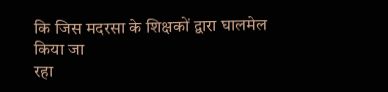कि जिस मदरसा के शिक्षकों द्वारा घालमेल किया जा
रहा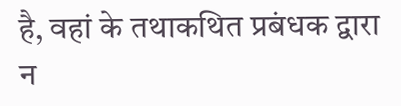है, वहां के तथाकथित प्रबंधक द्वारा न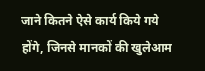जाने कितने ऐसे कार्य किये गये
होंगे, जिनसे मानकों की खुलेआम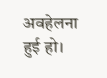अवहेलना हुई हो।